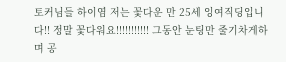토커님들 하이염 저는 꽃다운 만 25세 잉여직딩입니다!! 정말 꽃다워요!!!!!!!!!!! 그동안 눈팅만 줄기차게하며 공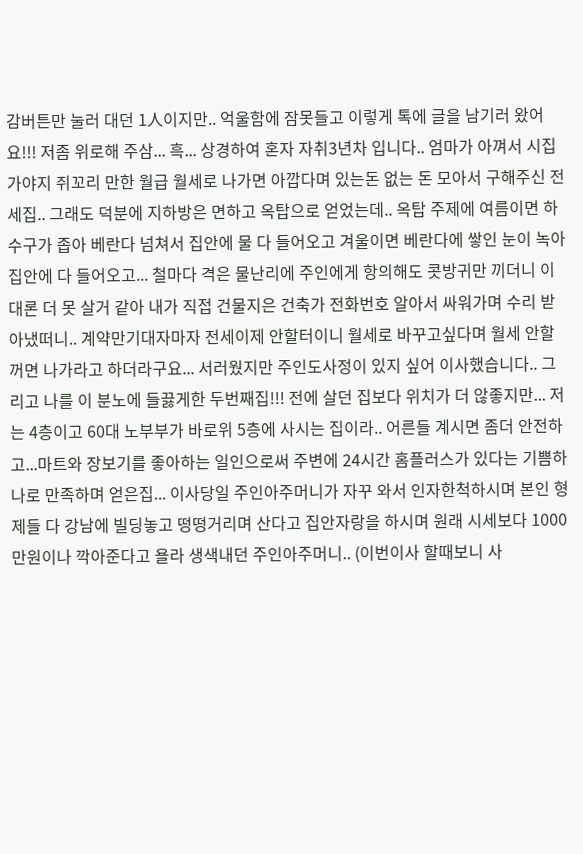감버튼만 눌러 대던 1人이지만.. 억울함에 잠못들고 이렇게 톡에 글을 남기러 왔어요!!! 저좀 위로해 주삼... 흑... 상경하여 혼자 자취3년차 입니다.. 엄마가 아껴서 시집가야지 쥐꼬리 만한 월급 월세로 나가면 아깝다며 있는돈 없는 돈 모아서 구해주신 전세집.. 그래도 덕분에 지하방은 면하고 옥탑으로 얻었는데.. 옥탑 주제에 여름이면 하수구가 좁아 베란다 넘쳐서 집안에 물 다 들어오고 겨울이면 베란다에 쌓인 눈이 녹아 집안에 다 들어오고... 철마다 격은 물난리에 주인에게 항의해도 콧방귀만 끼더니 이대론 더 못 살거 같아 내가 직접 건물지은 건축가 전화번호 알아서 싸워가며 수리 받아냈떠니.. 계약만기대자마자 전세이제 안할터이니 월세로 바꾸고싶다며 월세 안할꺼면 나가라고 하더라구요... 서러웠지만 주인도사정이 있지 싶어 이사했습니다.. 그리고 나를 이 분노에 들끓게한 두번째집!!! 전에 살던 집보다 위치가 더 않좋지만... 저는 4층이고 60대 노부부가 바로위 5층에 사시는 집이라.. 어른들 계시면 좀더 안전하고...마트와 장보기를 좋아하는 일인으로써 주변에 24시간 홈플러스가 있다는 기쁨하나로 만족하며 얻은집... 이사당일 주인아주머니가 자꾸 와서 인자한척하시며 본인 형제들 다 강남에 빌딩놓고 떵떵거리며 산다고 집안자랑을 하시며 원래 시세보다 1000만원이나 깍아준다고 욜라 생색내던 주인아주머니.. (이번이사 할때보니 사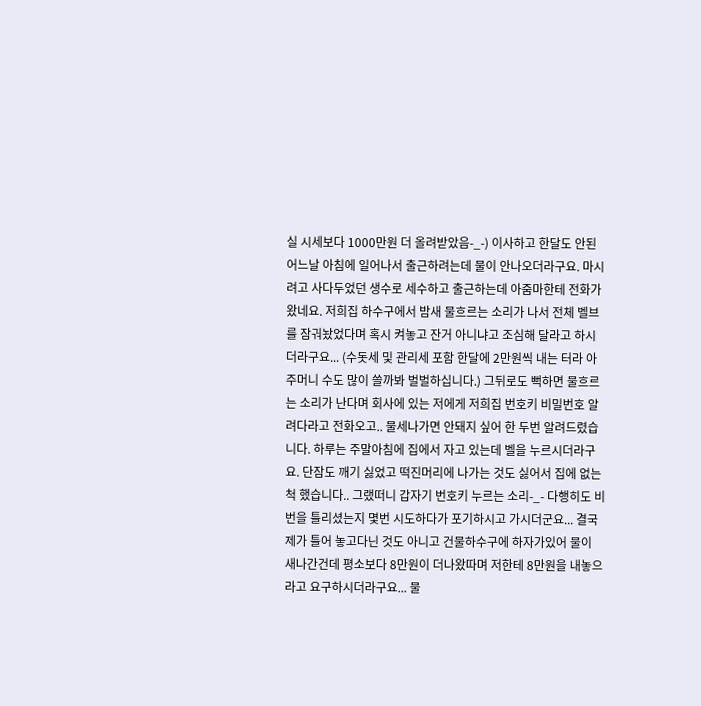실 시세보다 1000만원 더 올려받았음-_-) 이사하고 한달도 안된 어느날 아침에 일어나서 출근하려는데 물이 안나오더라구요. 마시려고 사다두었던 생수로 세수하고 출근하는데 아줌마한테 전화가 왔네요. 저희집 하수구에서 밤새 물흐르는 소리가 나서 전체 벨브를 잠궈놨었다며 혹시 켜놓고 잔거 아니냐고 조심해 달라고 하시더라구요... (수돗세 및 관리세 포함 한달에 2만원씩 내는 터라 아주머니 수도 많이 쓸까봐 벌벌하십니다.) 그뒤로도 뻑하면 물흐르는 소리가 난다며 회사에 있는 저에게 저희집 번호키 비밀번호 알려다라고 전화오고.. 물세나가면 안돼지 싶어 한 두번 알려드렸습니다. 하루는 주말아침에 집에서 자고 있는데 벨을 누르시더라구요. 단잠도 깨기 싫었고 떡진머리에 나가는 것도 싫어서 집에 없는 척 했습니다.. 그랬떠니 갑자기 번호키 누르는 소리-_- 다행히도 비번을 틀리셨는지 몇번 시도하다가 포기하시고 가시더군요... 결국 제가 틀어 놓고다닌 것도 아니고 건물하수구에 하자가있어 물이 새나간건데 평소보다 8만원이 더나왔따며 저한테 8만원을 내놓으라고 요구하시더라구요... 물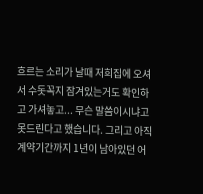흐르는 소리가 날때 저희집에 오셔서 수돗꼭지 잠겨있는거도 확인하고 가셔놓고... 무슨 말씀이시냐고 못드린다고 했습니다. 그리고 아직 계약기간까지 1년이 남아있던 어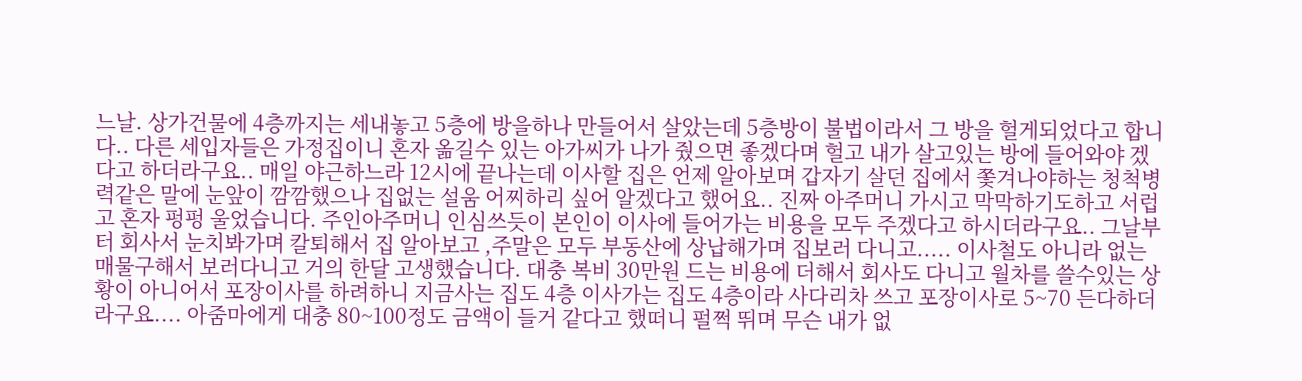느날. 상가건물에 4층까지는 세내놓고 5층에 방을하나 만들어서 살았는데 5층방이 불법이라서 그 방을 헐게되었다고 합니다.. 다른 세입자들은 가정집이니 혼자 옮길수 있는 아가씨가 나가 줬으면 좋겠다며 헐고 내가 살고있는 방에 들어와야 겠다고 하더라구요.. 매일 야근하느라 12시에 끝나는데 이사할 집은 언제 알아보며 갑자기 살던 집에서 쫓겨나야하는 청척병력같은 말에 눈앞이 깜깜했으나 집없는 설움 어찌하리 싶어 알겠다고 했어요.. 진짜 아주머니 가시고 막막하기도하고 서럽고 혼자 펑펑 울었습니다. 주인아주머니 인심쓰듯이 본인이 이사에 들어가는 비용을 모두 주겠다고 하시더라구요.. 그날부터 회사서 눈치봐가며 칼퇴해서 집 알아보고 ,주말은 모두 부동산에 상납해가며 집보러 다니고..... 이사철도 아니라 없는 매물구해서 보러다니고 거의 한달 고생했습니다. 대충 복비 30만원 드는 비용에 더해서 회사도 다니고 월차를 쓸수있는 상황이 아니어서 포장이사를 하려하니 지금사는 집도 4층 이사가는 집도 4층이라 사다리차 쓰고 포장이사로 5~70 든다하더라구요.... 아줌마에게 대충 80~100정도 금액이 들거 같다고 했떠니 펄쩍 뛰며 무슨 내가 없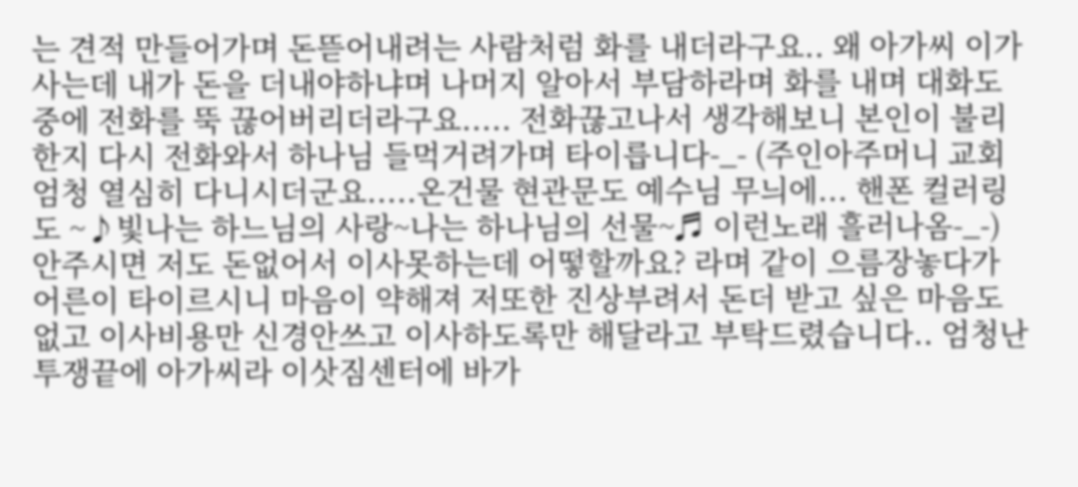는 견적 만들어가며 돈뜯어내려는 사람처럼 화를 내더라구요.. 왜 아가씨 이가사는데 내가 돈을 더내야하냐며 나머지 알아서 부담하라며 화를 내며 대화도중에 전화를 뚝 끊어버리더라구요..... 전화끊고나서 생각해보니 본인이 불리한지 다시 전화와서 하나님 들먹거려가며 타이릅니다-_- (주인아주머니 교회 엄청 열심히 다니시더군요.....온건물 현관문도 예수님 무늬에... 핸폰 컬러링도 ~♪빛나는 하느님의 사랑~나는 하나님의 선물~♬ 이런노래 흘러나옴-_-) 안주시면 저도 돈없어서 이사못하는데 어떻할까요? 라며 같이 으름장놓다가 어른이 타이르시니 마음이 약해져 저또한 진상부려서 돈더 받고 싶은 마음도 없고 이사비용만 신경안쓰고 이사하도록만 해달라고 부탁드렸습니다.. 엄청난 투쟁끝에 아가씨라 이삿짐센터에 바가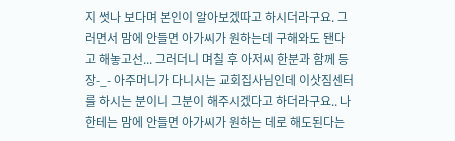지 썻나 보다며 본인이 알아보겠따고 하시더라구요. 그러면서 맘에 안들면 아가씨가 원하는데 구해와도 됀다고 해놓고선... 그러더니 며칠 후 아저씨 한분과 함께 등장-_- 아주머니가 다니시는 교회집사님인데 이삿짐센터를 하시는 분이니 그분이 해주시겠다고 하더라구요.. 나한테는 맘에 안들면 아가씨가 원하는 데로 해도된다는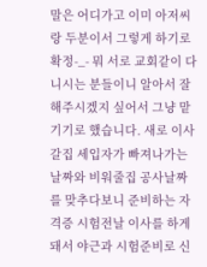말은 어디가고 이미 아저씨랑 두분이서 그렇게 하기로 확정-_- 뭐 서로 교회같이 다니시는 분들이니 알아서 잘해주시겠지 싶어서 그냥 맡기기로 했습니다. 새로 이사갈집 세입자가 빠져나가는 날짜와 비워줄집 공사날짜를 맞추다보니 준비하는 자격증 시험전날 이사를 하게돼서 야근과 시험준비로 신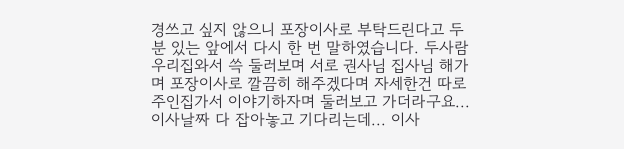경쓰고 싶지 않으니 포장이사로 부탁드린다고 두분 있는 앞에서 다시 한 번 말하였습니다. 두사람 우리집와서 쓱 둘러보며 서로 권사님 집사님 해가며 포장이사로 깔끔히 해주겠다며 자세한건 따로 주인집가서 이야기하자며 둘러보고 가더라구요... 이사날짜 다 잡아놓고 기다리는데... 이사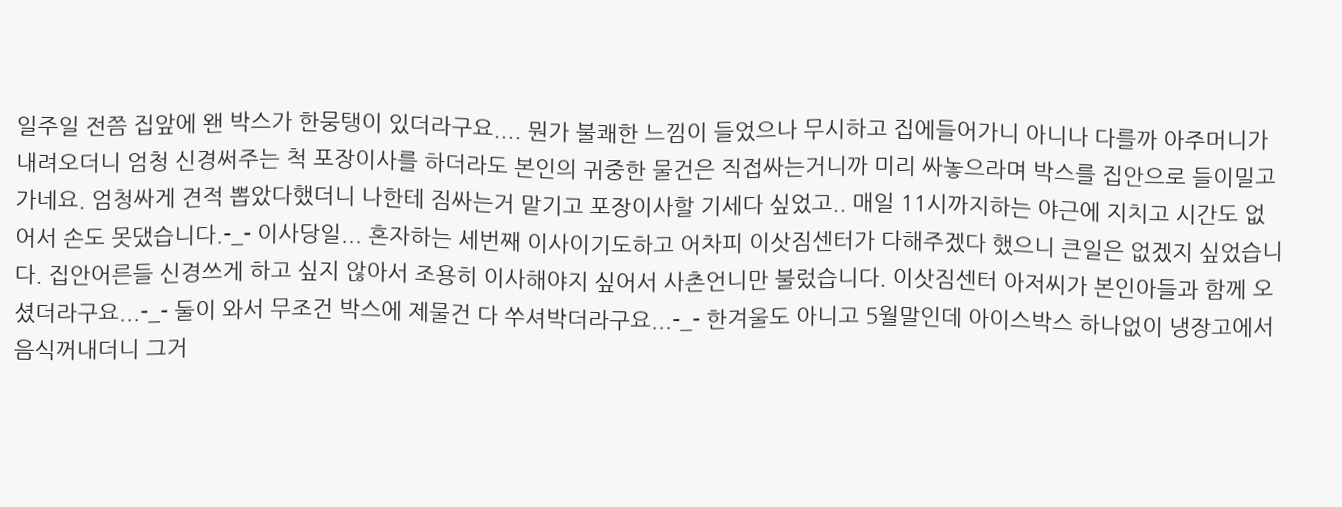일주일 전쯤 집앞에 왠 박스가 한뭉탱이 있더라구요.... 뭔가 불쾌한 느낌이 들었으나 무시하고 집에들어가니 아니나 다를까 아주머니가 내려오더니 엄청 신경써주는 척 포장이사를 하더라도 본인의 귀중한 물건은 직접싸는거니까 미리 싸놓으라며 박스를 집안으로 들이밀고 가네요. 엄청싸게 견적 뽑았다했더니 나한테 짐싸는거 맡기고 포장이사할 기세다 싶었고.. 매일 11시까지하는 야근에 지치고 시간도 없어서 손도 못댔습니다.-_- 이사당일... 혼자하는 세번째 이사이기도하고 어차피 이삿짐센터가 다해주겠다 했으니 큰일은 없겠지 싶었습니다. 집안어른들 신경쓰게 하고 싶지 않아서 조용히 이사해야지 싶어서 사촌언니만 불렀습니다. 이삿짐센터 아저씨가 본인아들과 함께 오셨더라구요...-_- 둘이 와서 무조건 박스에 제물건 다 쑤셔박더라구요...-_- 한겨울도 아니고 5월말인데 아이스박스 하나없이 냉장고에서 음식꺼내더니 그거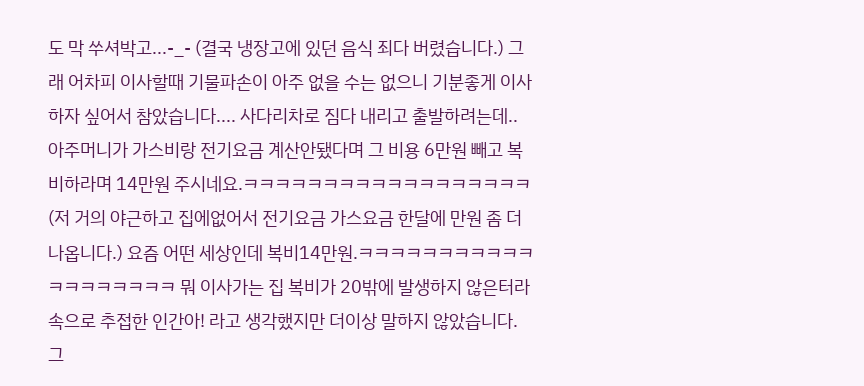도 막 쑤셔박고...-_- (결국 냉장고에 있던 음식 죄다 버렸습니다.) 그래 어차피 이사할때 기물파손이 아주 없을 수는 없으니 기분좋게 이사하자 싶어서 참았습니다.... 사다리차로 짐다 내리고 출발하려는데.. 아주머니가 가스비랑 전기요금 계산안됐다며 그 비용 6만원 빼고 복비하라며 14만원 주시네요.ㅋㅋㅋㅋㅋㅋㅋㅋㅋㅋㅋㅋㅋㅋㅋㅋㅋㅋ (저 거의 야근하고 집에없어서 전기요금 가스요금 한달에 만원 좀 더 나옵니다.) 요즘 어떤 세상인데 복비14만원.ㅋㅋㅋㅋㅋㅋㅋㅋㅋㅋㅋㅋㅋㅋㅋㅋㅋㅋㅋ 뭐 이사가는 집 복비가 20밖에 발생하지 않은터라 속으로 추접한 인간아! 라고 생각했지만 더이상 말하지 않았습니다. 그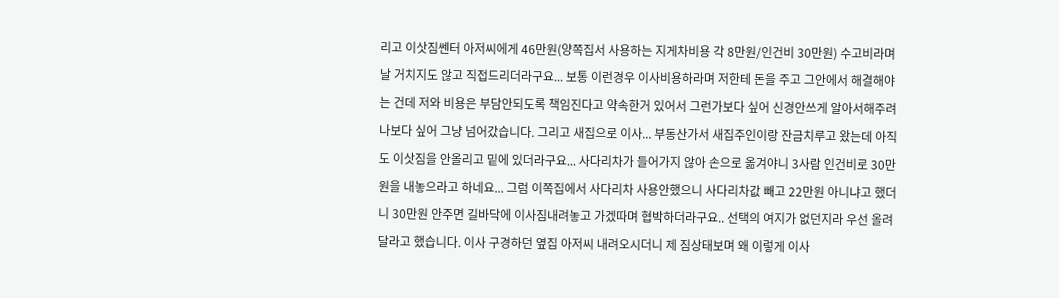리고 이삿짐쎈터 아저씨에게 46만원(양쪽집서 사용하는 지게차비용 각 8만원/인건비 30만원) 수고비라며 날 거치지도 않고 직접드리더라구요... 보통 이런경우 이사비용하라며 저한테 돈을 주고 그안에서 해결해야는 건데 저와 비용은 부담안되도록 책임진다고 약속한거 있어서 그런가보다 싶어 신경안쓰게 알아서해주려나보다 싶어 그냥 넘어갔습니다. 그리고 새집으로 이사... 부동산가서 새집주인이랑 잔금치루고 왔는데 아직도 이삿짐을 안올리고 밑에 있더라구요... 사다리차가 들어가지 않아 손으로 옮겨야니 3사람 인건비로 30만원을 내놓으라고 하네요... 그럼 이쪽집에서 사다리차 사용안했으니 사다리차값 빼고 22만원 아니냐고 했더니 30만원 안주면 길바닥에 이사짐내려놓고 가겠따며 협박하더라구요.. 선택의 여지가 없던지라 우선 올려달라고 했습니다. 이사 구경하던 옆집 아저씨 내려오시더니 제 짐상태보며 왜 이렇게 이사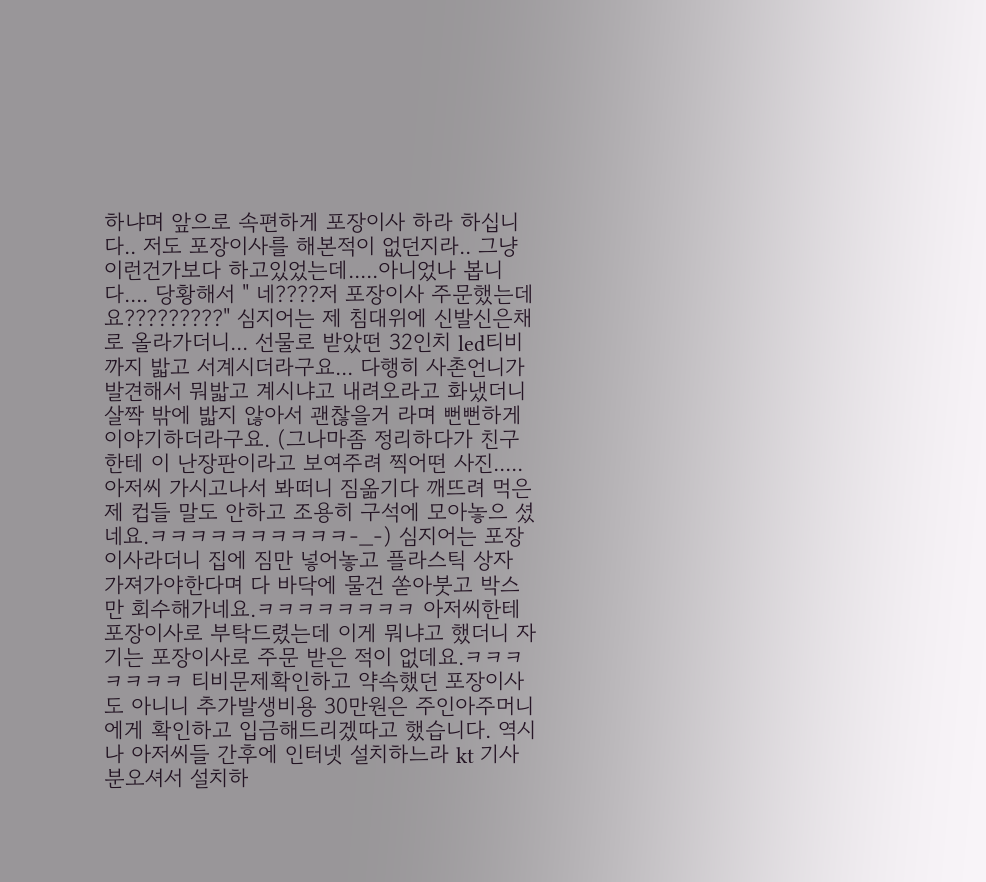하냐며 앞으로 속편하게 포장이사 하라 하십니다.. 저도 포장이사를 해본적이 없던지라.. 그냥 이런건가보다 하고있었는데.....아니었나 봅니다.... 당황해서 " 네????저 포장이사 주문했는데요?????????" 심지어는 제 침대위에 신발신은채로 올라가더니... 선물로 받았떤 32인치 led티비까지 밟고 서계시더라구요... 다행히 사촌언니가 발견해서 뭐밟고 계시냐고 내려오라고 화냈더니 살짝 밖에 밟지 않아서 괜찮을거 라며 뻔뻔하게 이야기하더라구요. (그나마좀 정리하다가 친구한테 이 난장판이라고 보여주려 찍어떤 사진..... 아저씨 가시고나서 봐떠니 짐옮기다 깨뜨려 먹은 제 컵들 말도 안하고 조용히 구석에 모아놓으 셨네요.ㅋㅋㅋㅋㅋㅋㅋㅋㅋㅋ-_-) 심지어는 포장이사라더니 집에 짐만 넣어놓고 플라스틱 상자 가져가야한다며 다 바닥에 물건 쏟아붓고 박스만 회수해가네요.ㅋㅋㅋㅋㅋㅋㅋㅋ 아저씨한테 포장이사로 부탁드렸는데 이게 뭐냐고 했더니 자기는 포장이사로 주문 받은 적이 없데요.ㅋㅋㅋㅋㅋㅋㅋ 티비문제확인하고 약속했던 포장이사도 아니니 추가발생비용 30만원은 주인아주머니에게 확인하고 입금해드리겠따고 했습니다. 역시나 아저씨들 간후에 인터넷 설치하느라 kt 기사분오셔서 설치하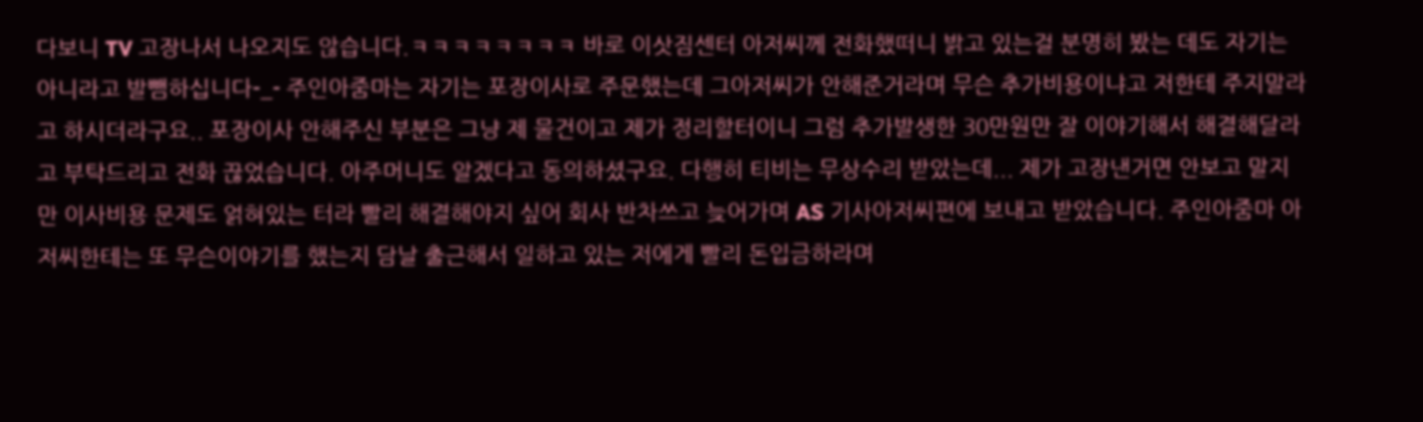다보니 TV 고장나서 나오지도 않습니다.ㅋㅋㅋㅋㅋㅋㅋㅋ 바로 이삿짐센터 아저씨께 전화했떠니 밝고 있는걸 분명히 봤는 데도 자기는 아니라고 발뺌하십니다-_- 주인아줌마는 자기는 포장이사로 주문했는데 그아저씨가 안해준거라며 무슨 추가비용이냐고 저한테 주지말라고 하시더라구요.. 포장이사 안해주신 부분은 그냥 제 물건이고 제가 정리할터이니 그럼 추가발생한 30만원만 잘 이야기해서 해결해달라고 부탁드리고 전화 끊었습니다. 아주머니도 알겠다고 동의하셨구요. 다행히 티비는 무상수리 받았는데... 제가 고장낸거면 안보고 말지만 이사비용 문제도 얽혀있는 터라 빨리 해결해야지 싶어 회사 반차쓰고 늦어가며 AS 기사아저씨편에 보내고 받았습니다. 주인아줌마 아저씨한테는 또 무슨이야기를 했는지 담날 출근해서 일하고 있는 저에게 빨리 돈입금하라며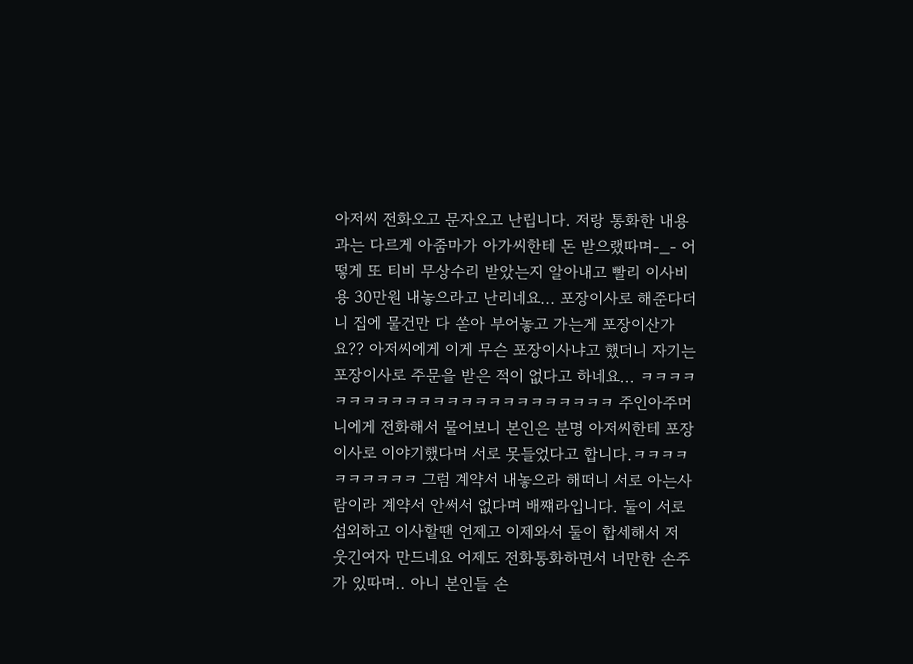아저씨 전화오고 문자오고 난립니다. 저랑 통화한 내용과는 다르게 아줌마가 아가씨한테 돈 받으랬따며-_- 어떻게 또 티비 무상수리 받았는지 알아내고 빨리 이사비용 30만원 내놓으라고 난리네요... 포장이사로 해준다더니 집에 물건만 다 쏟아 부어놓고 가는게 포장이산가요?? 아저씨에게 이게 무슨 포장이사냐고 했더니 자기는 포장이사로 주문을 받은 적이 없다고 하네요... ㅋㅋㅋㅋㅋㅋㅋㅋㅋㅋㅋㅋㅋㅋㅋㅋㅋㅋㅋㅋㅋㅋㅋㅋ 주인아주머니에게 전화해서 물어보니 본인은 분명 아저씨한테 포장이사로 이야기했다며 서로 못들었다고 합니다.ㅋㅋㅋㅋㅋㅋㅋㅋㅋㅋ 그럼 계약서 내놓으라 해떠니 서로 아는사람이라 계약서 안써서 없다며 배쨰라입니다. 둘이 서로 섭외하고 이사할땐 언제고 이제와서 둘이 합세해서 저 웃긴여자 만드네요 어제도 전화통화하면서 너만한 손주가 있따며.. 아니 본인들 손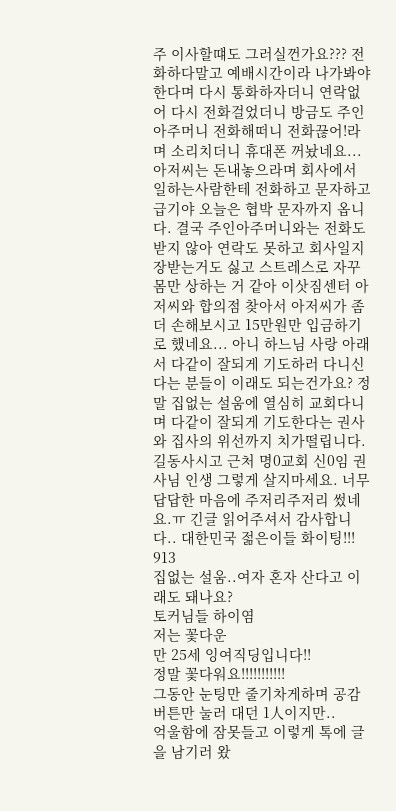주 이사할떄도 그러실껀가요??? 전화하다말고 예배시간이라 나가봐야한다며 다시 통화하자더니 연락없어 다시 전화걸었더니 방금도 주인아주머니 전화해떠니 전화끊어!라며 소리치더니 휴대폰 꺼놨네요... 아저씨는 돈내놓으라며 회사에서 일하는사람한테 전화하고 문자하고 급기야 오늘은 협박 문자까지 옵니다. 결국 주인아주머니와는 전화도 받지 않아 연락도 못하고 회사일지장받는거도 싫고 스트레스로 자꾸 몸만 상하는 거 같아 이삿짐센터 아저씨와 합의점 찾아서 아저씨가 좀더 손해보시고 15만원만 입금하기로 했네요... 아니 하느님 사랑 아래서 다같이 잘되게 기도하러 다니신다는 분들이 이래도 되는건가요? 정말 집없는 설움에 열심히 교회다니며 다같이 잘되게 기도한다는 권사와 집사의 위선까지 치가떨립니다. 길동사시고 근처 명0교회 신0임 권사님 인생 그렇게 살지마세요. 너무 답답한 마음에 주저리주저리 썼네요.ㅠ 긴글 읽어주셔서 감사합니다.. 대한민국 젊은이들 화이팅!!! 913
집없는 설움..여자 혼자 산다고 이래도 돼나요?
토커님들 하이염
저는 꽃다운
만 25세 잉여직딩입니다!!
정말 꽃다워요!!!!!!!!!!!
그동안 눈팅만 줄기차게하며 공감버튼만 눌러 대던 1人이지만..
억울함에 잠못들고 이렇게 톡에 글을 남기러 왔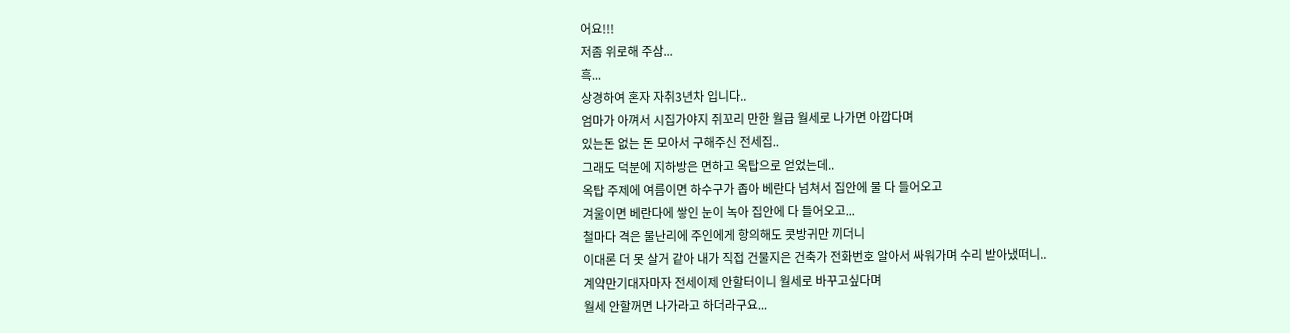어요!!!
저좀 위로해 주삼...
흑...
상경하여 혼자 자취3년차 입니다..
엄마가 아껴서 시집가야지 쥐꼬리 만한 월급 월세로 나가면 아깝다며
있는돈 없는 돈 모아서 구해주신 전세집..
그래도 덕분에 지하방은 면하고 옥탑으로 얻었는데..
옥탑 주제에 여름이면 하수구가 좁아 베란다 넘쳐서 집안에 물 다 들어오고
겨울이면 베란다에 쌓인 눈이 녹아 집안에 다 들어오고...
철마다 격은 물난리에 주인에게 항의해도 콧방귀만 끼더니
이대론 더 못 살거 같아 내가 직접 건물지은 건축가 전화번호 알아서 싸워가며 수리 받아냈떠니..
계약만기대자마자 전세이제 안할터이니 월세로 바꾸고싶다며
월세 안할꺼면 나가라고 하더라구요...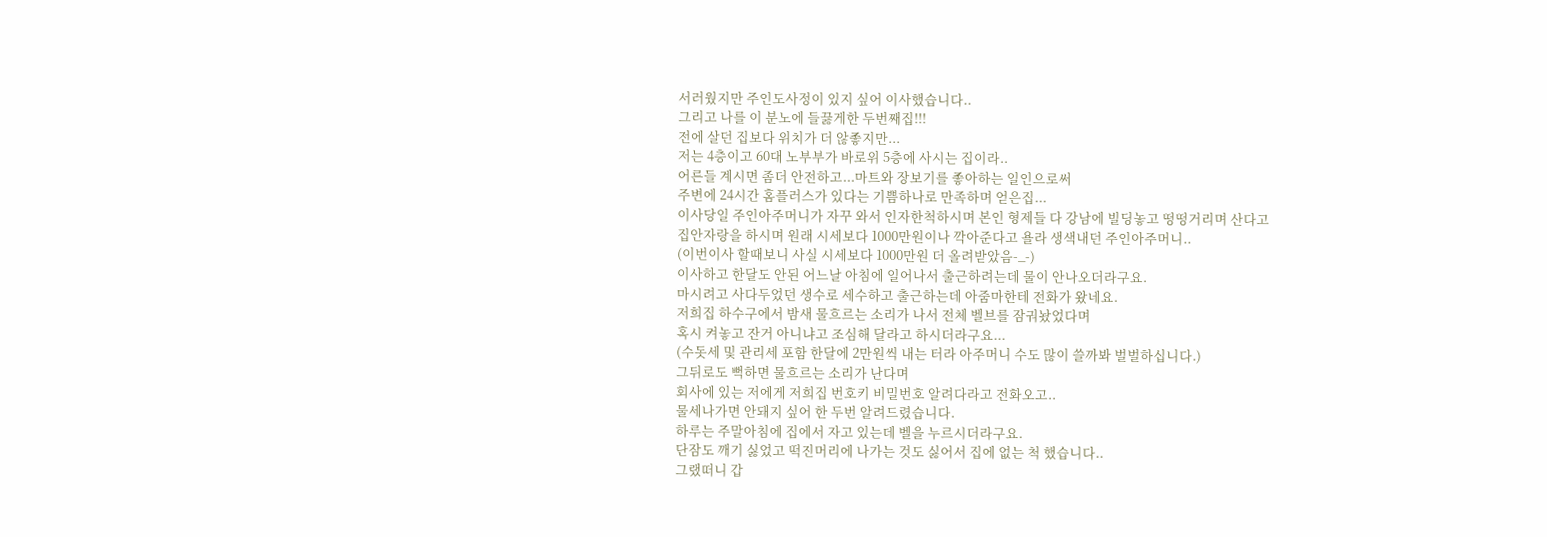서러웠지만 주인도사정이 있지 싶어 이사했습니다..
그리고 나를 이 분노에 들끓게한 두번째집!!!
전에 살던 집보다 위치가 더 않좋지만...
저는 4층이고 60대 노부부가 바로위 5층에 사시는 집이라..
어른들 계시면 좀더 안전하고...마트와 장보기를 좋아하는 일인으로써
주변에 24시간 홈플러스가 있다는 기쁨하나로 만족하며 얻은집...
이사당일 주인아주머니가 자꾸 와서 인자한척하시며 본인 형제들 다 강남에 빌딩놓고 떵떵거리며 산다고
집안자랑을 하시며 원래 시세보다 1000만원이나 깍아준다고 욜라 생색내던 주인아주머니..
(이번이사 할때보니 사실 시세보다 1000만원 더 올려받았음-_-)
이사하고 한달도 안된 어느날 아침에 일어나서 출근하려는데 물이 안나오더라구요.
마시려고 사다두었던 생수로 세수하고 출근하는데 아줌마한테 전화가 왔네요.
저희집 하수구에서 밤새 물흐르는 소리가 나서 전체 벨브를 잠궈놨었다며
혹시 켜놓고 잔거 아니냐고 조심해 달라고 하시더라구요...
(수돗세 및 관리세 포함 한달에 2만원씩 내는 터라 아주머니 수도 많이 쓸까봐 벌벌하십니다.)
그뒤로도 뻑하면 물흐르는 소리가 난다며
회사에 있는 저에게 저희집 번호키 비밀번호 알려다라고 전화오고..
물세나가면 안돼지 싶어 한 두번 알려드렸습니다.
하루는 주말아침에 집에서 자고 있는데 벨을 누르시더라구요.
단잠도 깨기 싫었고 떡진머리에 나가는 것도 싫어서 집에 없는 척 했습니다..
그랬떠니 갑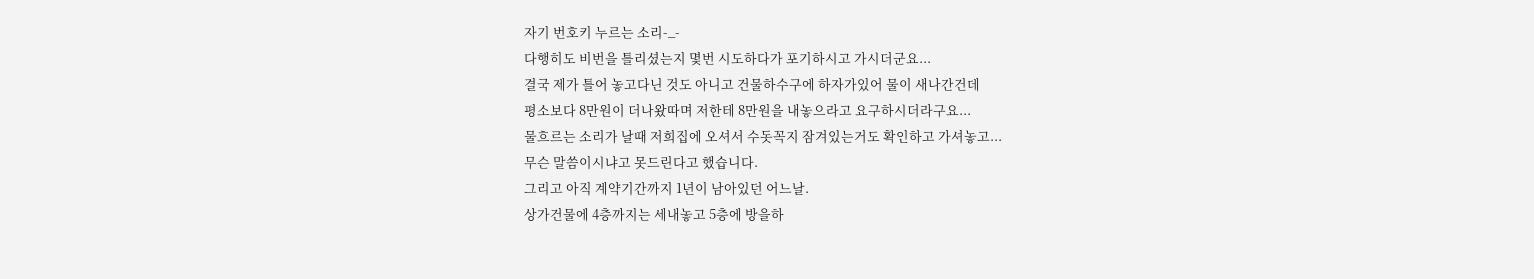자기 번호키 누르는 소리-_-
다행히도 비번을 틀리셨는지 몇번 시도하다가 포기하시고 가시더군요...
결국 제가 틀어 놓고다닌 것도 아니고 건물하수구에 하자가있어 물이 새나간건데
평소보다 8만원이 더나왔따며 저한테 8만원을 내놓으라고 요구하시더라구요...
물흐르는 소리가 날때 저희집에 오셔서 수돗꼭지 잠겨있는거도 확인하고 가셔놓고...
무슨 말씀이시냐고 못드린다고 했습니다.
그리고 아직 계약기간까지 1년이 남아있던 어느날.
상가건물에 4층까지는 세내놓고 5층에 방을하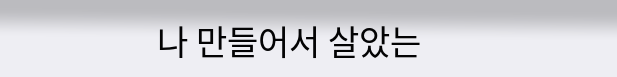나 만들어서 살았는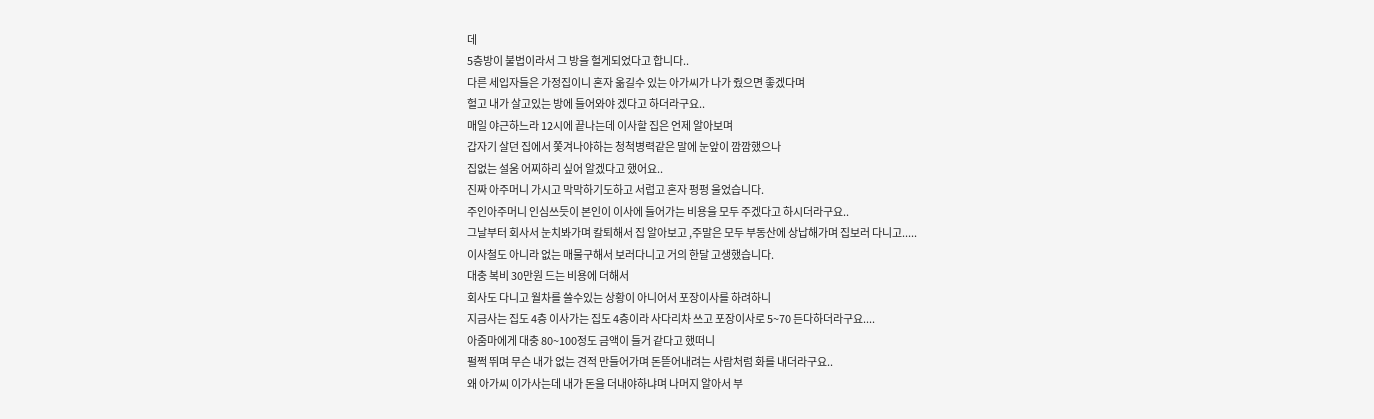데
5층방이 불법이라서 그 방을 헐게되었다고 합니다..
다른 세입자들은 가정집이니 혼자 옮길수 있는 아가씨가 나가 줬으면 좋겠다며
헐고 내가 살고있는 방에 들어와야 겠다고 하더라구요..
매일 야근하느라 12시에 끝나는데 이사할 집은 언제 알아보며
갑자기 살던 집에서 쫓겨나야하는 청척병력같은 말에 눈앞이 깜깜했으나
집없는 설움 어찌하리 싶어 알겠다고 했어요..
진짜 아주머니 가시고 막막하기도하고 서럽고 혼자 펑펑 울었습니다.
주인아주머니 인심쓰듯이 본인이 이사에 들어가는 비용을 모두 주겠다고 하시더라구요..
그날부터 회사서 눈치봐가며 칼퇴해서 집 알아보고 ,주말은 모두 부동산에 상납해가며 집보러 다니고.....
이사철도 아니라 없는 매물구해서 보러다니고 거의 한달 고생했습니다.
대충 복비 30만원 드는 비용에 더해서
회사도 다니고 월차를 쓸수있는 상황이 아니어서 포장이사를 하려하니
지금사는 집도 4층 이사가는 집도 4층이라 사다리차 쓰고 포장이사로 5~70 든다하더라구요....
아줌마에게 대충 80~100정도 금액이 들거 같다고 했떠니
펄쩍 뛰며 무슨 내가 없는 견적 만들어가며 돈뜯어내려는 사람처럼 화를 내더라구요..
왜 아가씨 이가사는데 내가 돈을 더내야하냐며 나머지 알아서 부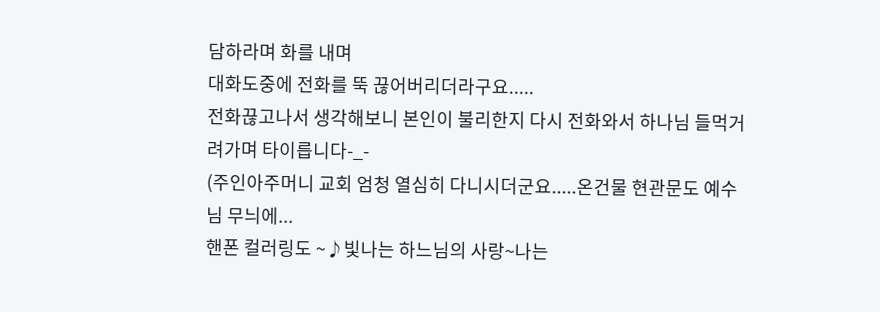담하라며 화를 내며
대화도중에 전화를 뚝 끊어버리더라구요.....
전화끊고나서 생각해보니 본인이 불리한지 다시 전화와서 하나님 들먹거려가며 타이릅니다-_-
(주인아주머니 교회 엄청 열심히 다니시더군요.....온건물 현관문도 예수님 무늬에...
핸폰 컬러링도 ~♪빛나는 하느님의 사랑~나는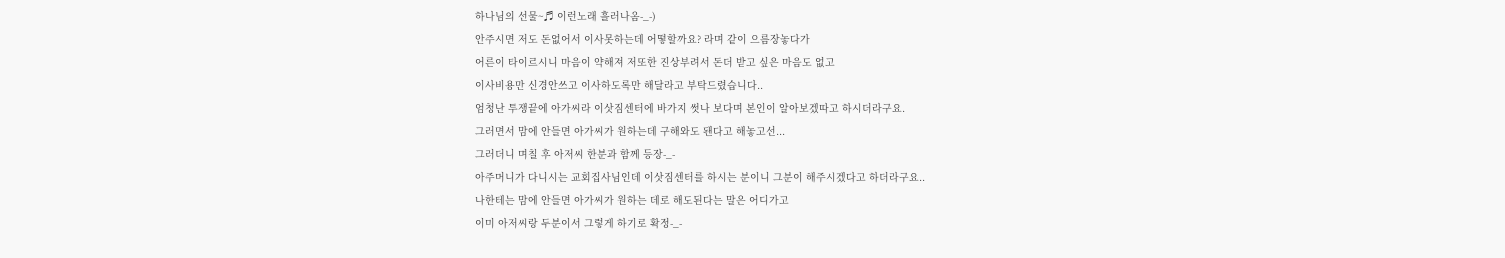하나님의 선물~♬ 이런노래 흘러나옴-_-)
안주시면 저도 돈없어서 이사못하는데 어떻할까요? 라며 같이 으름장놓다가
어른이 타이르시니 마음이 약해져 저또한 진상부려서 돈더 받고 싶은 마음도 없고
이사비용만 신경안쓰고 이사하도록만 해달라고 부탁드렸습니다..
엄청난 투쟁끝에 아가씨라 이삿짐센터에 바가지 썻나 보다며 본인이 알아보겠따고 하시더라구요.
그러면서 맘에 안들면 아가씨가 원하는데 구해와도 됀다고 해놓고선...
그러더니 며칠 후 아저씨 한분과 함께 등장-_-
아주머니가 다니시는 교회집사님인데 이삿짐센터를 하시는 분이니 그분이 해주시겠다고 하더라구요..
나한테는 맘에 안들면 아가씨가 원하는 데로 해도된다는 말은 어디가고
이미 아저씨랑 두분이서 그렇게 하기로 확정-_-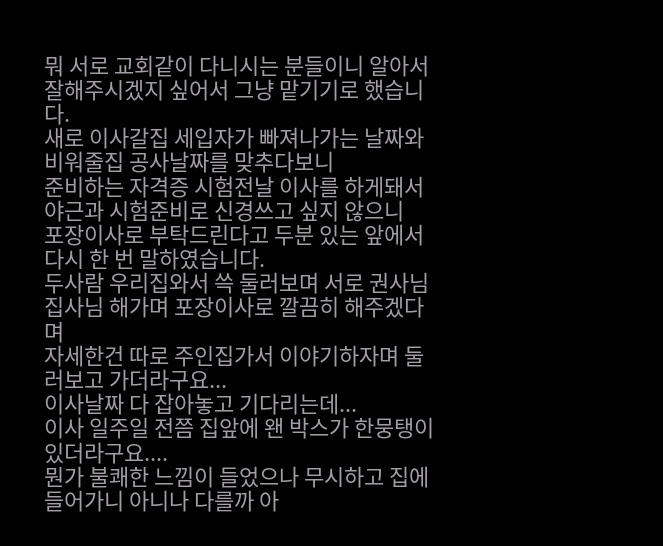뭐 서로 교회같이 다니시는 분들이니 알아서 잘해주시겠지 싶어서 그냥 맡기기로 했습니다.
새로 이사갈집 세입자가 빠져나가는 날짜와 비워줄집 공사날짜를 맞추다보니
준비하는 자격증 시험전날 이사를 하게돼서 야근과 시험준비로 신경쓰고 싶지 않으니
포장이사로 부탁드린다고 두분 있는 앞에서 다시 한 번 말하였습니다.
두사람 우리집와서 쓱 둘러보며 서로 권사님 집사님 해가며 포장이사로 깔끔히 해주겠다며
자세한건 따로 주인집가서 이야기하자며 둘러보고 가더라구요...
이사날짜 다 잡아놓고 기다리는데...
이사 일주일 전쯤 집앞에 왠 박스가 한뭉탱이 있더라구요....
뭔가 불쾌한 느낌이 들었으나 무시하고 집에들어가니 아니나 다를까 아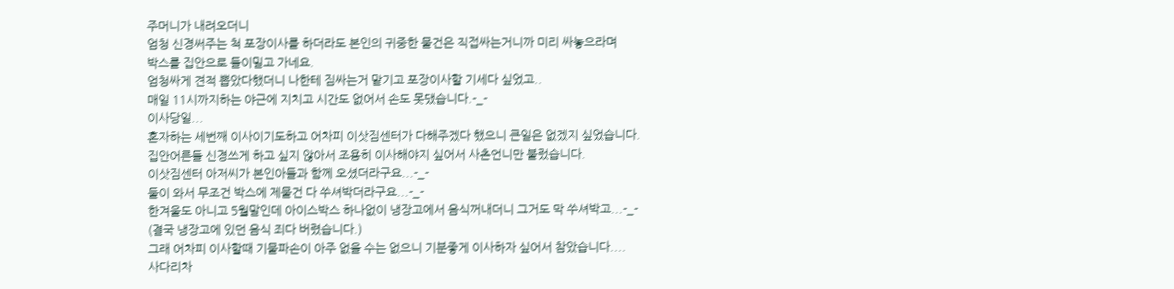주머니가 내려오더니
엄청 신경써주는 척 포장이사를 하더라도 본인의 귀중한 물건은 직접싸는거니까 미리 싸놓으라며
박스를 집안으로 들이밀고 가네요.
엄청싸게 견적 뽑았다했더니 나한테 짐싸는거 맡기고 포장이사할 기세다 싶었고..
매일 11시까지하는 야근에 지치고 시간도 없어서 손도 못댔습니다.-_-
이사당일...
혼자하는 세번째 이사이기도하고 어차피 이삿짐센터가 다해주겠다 했으니 큰일은 없겠지 싶었습니다.
집안어른들 신경쓰게 하고 싶지 않아서 조용히 이사해야지 싶어서 사촌언니만 불렀습니다.
이삿짐센터 아저씨가 본인아들과 함께 오셨더라구요...-_-
둘이 와서 무조건 박스에 제물건 다 쑤셔박더라구요...-_-
한겨울도 아니고 5월말인데 아이스박스 하나없이 냉장고에서 음식꺼내더니 그거도 막 쑤셔박고...-_-
(결국 냉장고에 있던 음식 죄다 버렸습니다.)
그래 어차피 이사할때 기물파손이 아주 없을 수는 없으니 기분좋게 이사하자 싶어서 참았습니다....
사다리차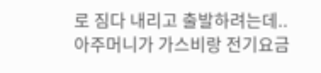로 짐다 내리고 출발하려는데..
아주머니가 가스비랑 전기요금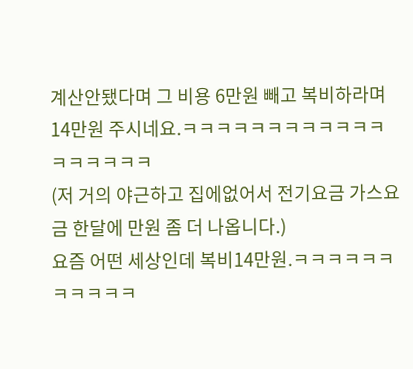계산안됐다며 그 비용 6만원 빼고 복비하라며 14만원 주시네요.ㅋㅋㅋㅋㅋㅋㅋㅋㅋㅋㅋㅋㅋㅋㅋㅋㅋㅋ
(저 거의 야근하고 집에없어서 전기요금 가스요금 한달에 만원 좀 더 나옵니다.)
요즘 어떤 세상인데 복비14만원.ㅋㅋㅋㅋㅋㅋㅋㅋㅋㅋㅋ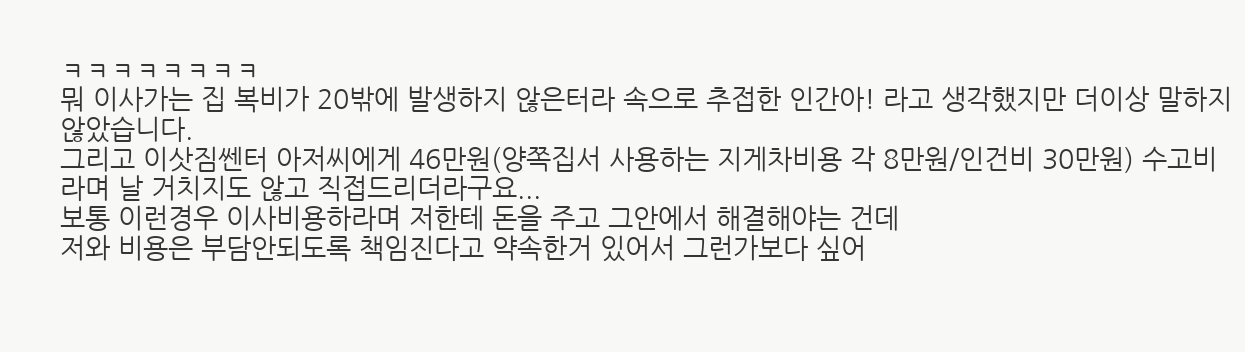ㅋㅋㅋㅋㅋㅋㅋㅋ
뭐 이사가는 집 복비가 20밖에 발생하지 않은터라 속으로 추접한 인간아! 라고 생각했지만 더이상 말하지 않았습니다.
그리고 이삿짐쎈터 아저씨에게 46만원(양쪽집서 사용하는 지게차비용 각 8만원/인건비 30만원) 수고비라며 날 거치지도 않고 직접드리더라구요...
보통 이런경우 이사비용하라며 저한테 돈을 주고 그안에서 해결해야는 건데
저와 비용은 부담안되도록 책임진다고 약속한거 있어서 그런가보다 싶어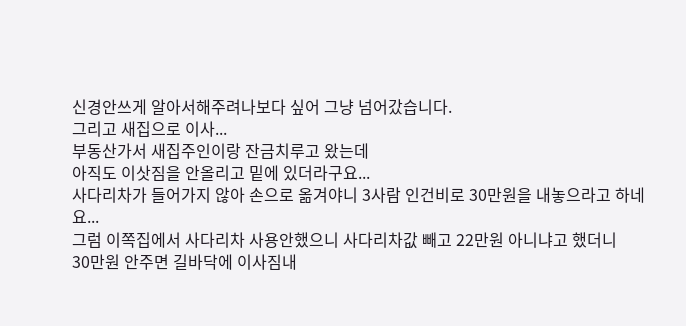신경안쓰게 알아서해주려나보다 싶어 그냥 넘어갔습니다.
그리고 새집으로 이사...
부동산가서 새집주인이랑 잔금치루고 왔는데
아직도 이삿짐을 안올리고 밑에 있더라구요...
사다리차가 들어가지 않아 손으로 옮겨야니 3사람 인건비로 30만원을 내놓으라고 하네요...
그럼 이쪽집에서 사다리차 사용안했으니 사다리차값 빼고 22만원 아니냐고 했더니
30만원 안주면 길바닥에 이사짐내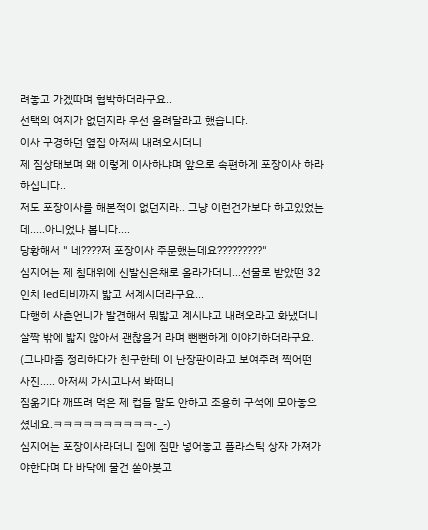려놓고 가겠따며 협박하더라구요..
선택의 여지가 없던지라 우선 올려달라고 했습니다.
이사 구경하던 옆집 아저씨 내려오시더니
제 짐상태보며 왜 이렇게 이사하냐며 앞으로 속편하게 포장이사 하라 하십니다..
저도 포장이사를 해본적이 없던지라.. 그냥 이런건가보다 하고있었는데.....아니었나 봅니다....
당황해서 " 네????저 포장이사 주문했는데요?????????"
심지어는 제 침대위에 신발신은채로 올라가더니...선물로 받았떤 32인치 led티비까지 밟고 서계시더라구요...
다행히 사촌언니가 발견해서 뭐밟고 계시냐고 내려오라고 화냈더니
살짝 밖에 밟지 않아서 괜찮을거 라며 뻔뻔하게 이야기하더라구요.
(그나마좀 정리하다가 친구한테 이 난장판이라고 보여주려 찍어떤 사진..... 아저씨 가시고나서 봐떠니
짐옮기다 깨뜨려 먹은 제 컵들 말도 안하고 조용히 구석에 모아놓으 셨네요.ㅋㅋㅋㅋㅋㅋㅋㅋㅋㅋ-_-)
심지어는 포장이사라더니 집에 짐만 넣어놓고 플라스틱 상자 가져가야한다며 다 바닥에 물건 쏟아붓고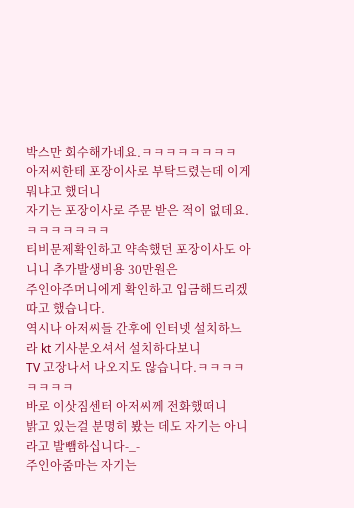박스만 회수해가네요.ㅋㅋㅋㅋㅋㅋㅋㅋ
아저씨한테 포장이사로 부탁드렸는데 이게 뭐냐고 했더니
자기는 포장이사로 주문 받은 적이 없데요.ㅋㅋㅋㅋㅋㅋㅋ
티비문제확인하고 약속했던 포장이사도 아니니 추가발생비용 30만원은
주인아주머니에게 확인하고 입금해드리겠따고 했습니다.
역시나 아저씨들 간후에 인터넷 설치하느라 kt 기사분오셔서 설치하다보니
TV 고장나서 나오지도 않습니다.ㅋㅋㅋㅋㅋㅋㅋㅋ
바로 이삿짐센터 아저씨께 전화했떠니
밝고 있는걸 분명히 봤는 데도 자기는 아니라고 발뺌하십니다-_-
주인아줌마는 자기는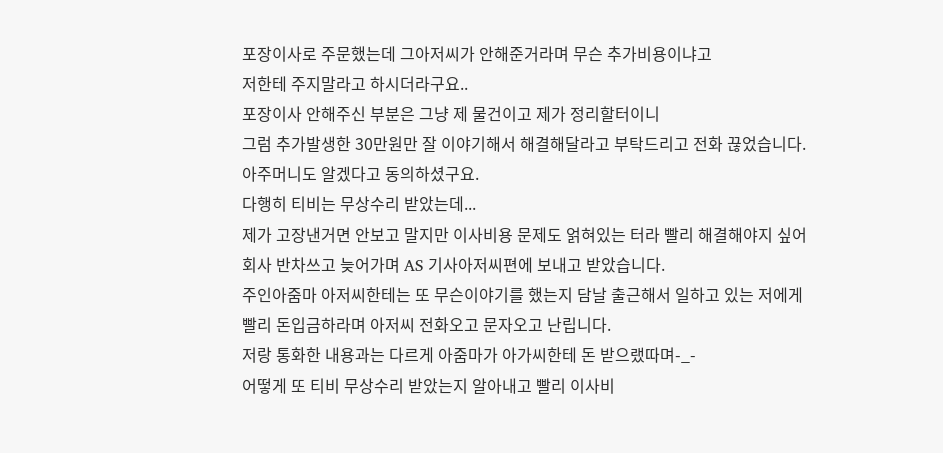포장이사로 주문했는데 그아저씨가 안해준거라며 무슨 추가비용이냐고
저한테 주지말라고 하시더라구요..
포장이사 안해주신 부분은 그냥 제 물건이고 제가 정리할터이니
그럼 추가발생한 30만원만 잘 이야기해서 해결해달라고 부탁드리고 전화 끊었습니다.
아주머니도 알겠다고 동의하셨구요.
다행히 티비는 무상수리 받았는데...
제가 고장낸거면 안보고 말지만 이사비용 문제도 얽혀있는 터라 빨리 해결해야지 싶어
회사 반차쓰고 늦어가며 AS 기사아저씨편에 보내고 받았습니다.
주인아줌마 아저씨한테는 또 무슨이야기를 했는지 담날 출근해서 일하고 있는 저에게
빨리 돈입금하라며 아저씨 전화오고 문자오고 난립니다.
저랑 통화한 내용과는 다르게 아줌마가 아가씨한테 돈 받으랬따며-_-
어떻게 또 티비 무상수리 받았는지 알아내고 빨리 이사비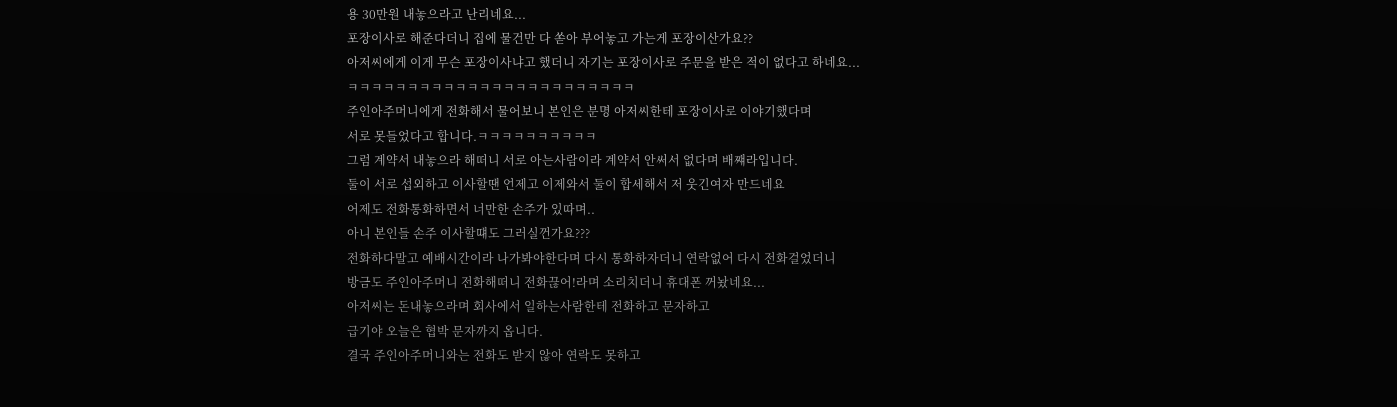용 30만원 내놓으라고 난리네요...
포장이사로 해준다더니 집에 물건만 다 쏟아 부어놓고 가는게 포장이산가요??
아저씨에게 이게 무슨 포장이사냐고 했더니 자기는 포장이사로 주문을 받은 적이 없다고 하네요...
ㅋㅋㅋㅋㅋㅋㅋㅋㅋㅋㅋㅋㅋㅋㅋㅋㅋㅋㅋㅋㅋㅋㅋㅋ
주인아주머니에게 전화해서 물어보니 본인은 분명 아저씨한테 포장이사로 이야기했다며
서로 못들었다고 합니다.ㅋㅋㅋㅋㅋㅋㅋㅋㅋㅋ
그럼 계약서 내놓으라 해떠니 서로 아는사람이라 계약서 안써서 없다며 배쨰라입니다.
둘이 서로 섭외하고 이사할땐 언제고 이제와서 둘이 합세해서 저 웃긴여자 만드네요
어제도 전화통화하면서 너만한 손주가 있따며..
아니 본인들 손주 이사할떄도 그러실껀가요???
전화하다말고 예배시간이라 나가봐야한다며 다시 통화하자더니 연락없어 다시 전화걸었더니
방금도 주인아주머니 전화해떠니 전화끊어!라며 소리치더니 휴대폰 꺼놨네요...
아저씨는 돈내놓으라며 회사에서 일하는사람한테 전화하고 문자하고
급기야 오늘은 협박 문자까지 옵니다.
결국 주인아주머니와는 전화도 받지 않아 연락도 못하고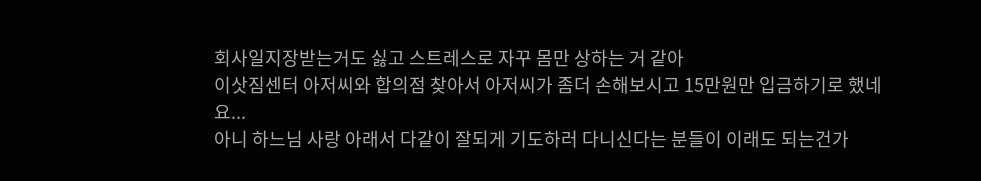회사일지장받는거도 싫고 스트레스로 자꾸 몸만 상하는 거 같아
이삿짐센터 아저씨와 합의점 찾아서 아저씨가 좀더 손해보시고 15만원만 입금하기로 했네요...
아니 하느님 사랑 아래서 다같이 잘되게 기도하러 다니신다는 분들이 이래도 되는건가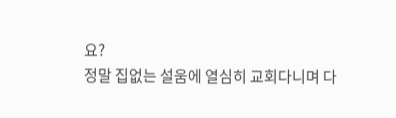요?
정말 집없는 설움에 열심히 교회다니며 다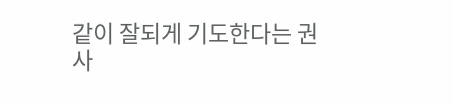같이 잘되게 기도한다는 권사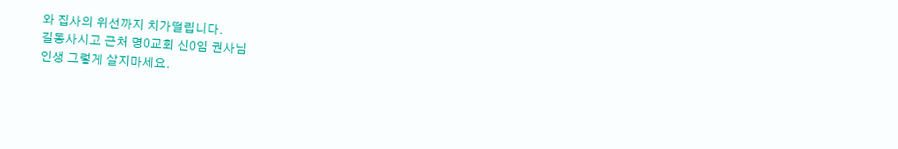와 집사의 위선까지 치가떨립니다.
길동사시고 근처 명0교회 신0임 권사님
인생 그렇게 살지마세요.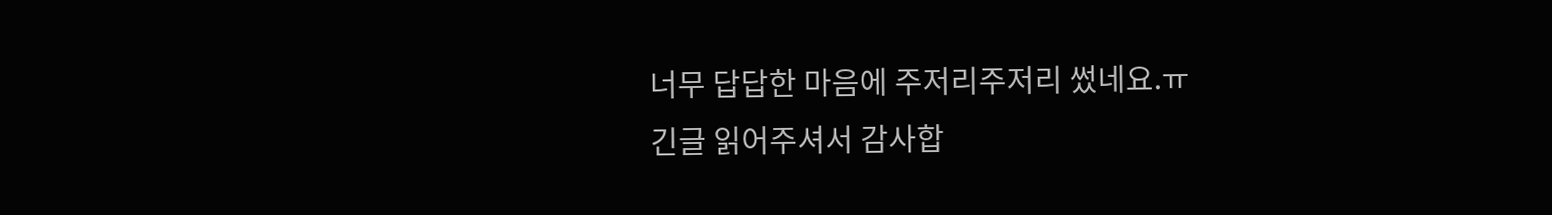너무 답답한 마음에 주저리주저리 썼네요.ㅠ
긴글 읽어주셔서 감사합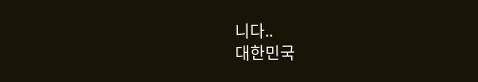니다..
대한민국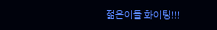젊은이들 화이팅!!!